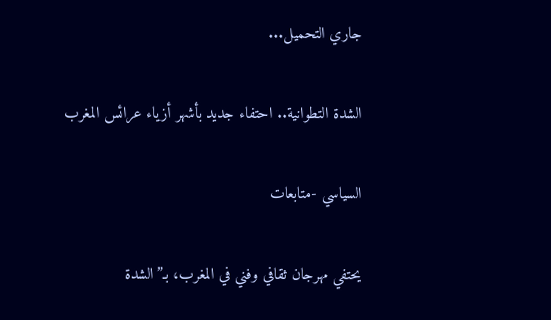جاري التحميل...

الشدة التطوانية.. احتفاء جديد بأشهر أزياء عرائس المغرب

السياسي -متابعات

يحتفي مهرجان ثقافي وفني في المغرب، بـ”الشدة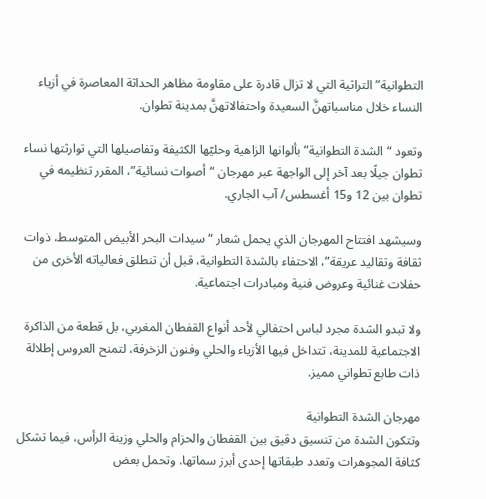التطوانية” التراثية التي لا تزال قادرة على مقاومة مظاهر الحداثة المعاصرة في أزياء النساء خلال مناسباتهنَّ السعيدة واحتفالاتهنَّ بمدينة تطوان.

وتعود “الشدة التطوانية” بألوانها الزاهية وحليّها الكثيفة وتفاصيلها التي توارثتها نساء تطوان جيلًا بعد آخر إلى الواجهة عبر مهرجان “أصوات نسائية”، المقرر تنظيمه في تطوان بين 12 و15 أغسطس/ آب الجاري.

وسيشهد افتتاح المهرجان الذي يحمل شعار “سيدات البحر الأبيض المتوسط، ذوات ثقافة وتقاليد عريقة”، الاحتفاء بالشدة التطوانية، قبل أن تنطلق فعالياته الأخرى من حفلات غنائية وعروض فنية ومبادرات اجتماعية.

ولا تبدو الشدة مجرد لباس احتفالي لأحد أنواع القفطان المغربي، بل قطعة من الذاكرة الاجتماعية للمدينة، تتداخل فيها الأزياء والحلي وفنون الزخرفة، لتمنح العروس إطلالة ذات طابع تطواني مميز.

مهرجان الشدة التطوانية
وتتكون الشدة من تنسيق دقيق بين القفطان والحزام والحلي وزينة الرأس، فيما تشكل كثافة المجوهرات وتعدد طبقاتها إحدى أبرز سماتها. وتحمل بعض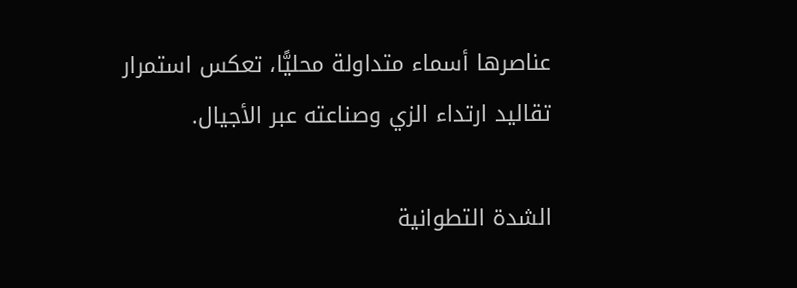عناصرها أسماء متداولة محليًّا، تعكس استمرار تقاليد ارتداء الزي وصناعته عبر الأجيال.

الشدة التطوانية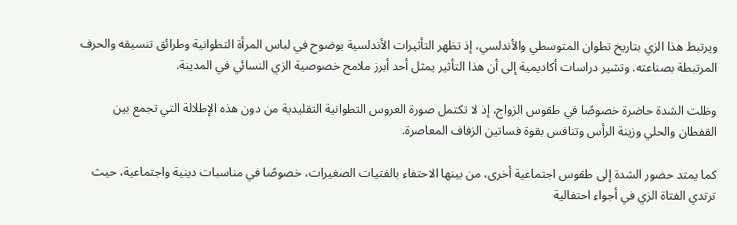ويرتبط هذا الزي بتاريخ تطوان المتوسطي والأندلسي، إذ تظهر التأثيرات الأندلسية بوضوح في لباس المرأة التطوانية وطرائق تنسيقه والحرف المرتبطة بصناعته. وتشير دراسات أكاديمية إلى أن هذا التأثير يمثل أحد أبرز ملامح خصوصية الزي النسائي في المدينة.

وظلت الشدة حاضرة خصوصًا في طقوس الزواج، إذ لا تكتمل صورة العروس التطوانية التقليدية من دون هذه الإطلالة التي تجمع بين القفطان والحلي وزينة الرأس وتنافس بقوة فساتين الزفاف المعاصرة.

كما يمتد حضور الشدة إلى طقوس اجتماعية أخرى، من بينها الاحتفاء بالفتيات الصغيرات، خصوصًا في مناسبات دينية واجتماعية، حيث ترتدي الفتاة الزي في أجواء احتفالية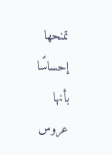تمنحها إحساسًا بأنها عروس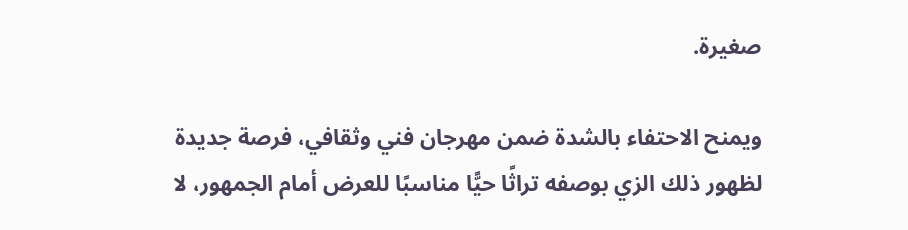صغيرة.

ويمنح الاحتفاء بالشدة ضمن مهرجان فني وثقافي، فرصة جديدة لظهور ذلك الزي بوصفه تراثًا حيًّا مناسبًا للعرض أمام الجمهور، لا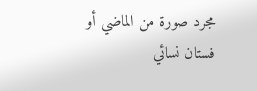مجرد صورة من الماضي أو فستان نسائي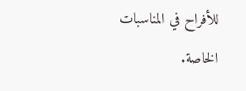للأفراح في المناسبات الخاصة.